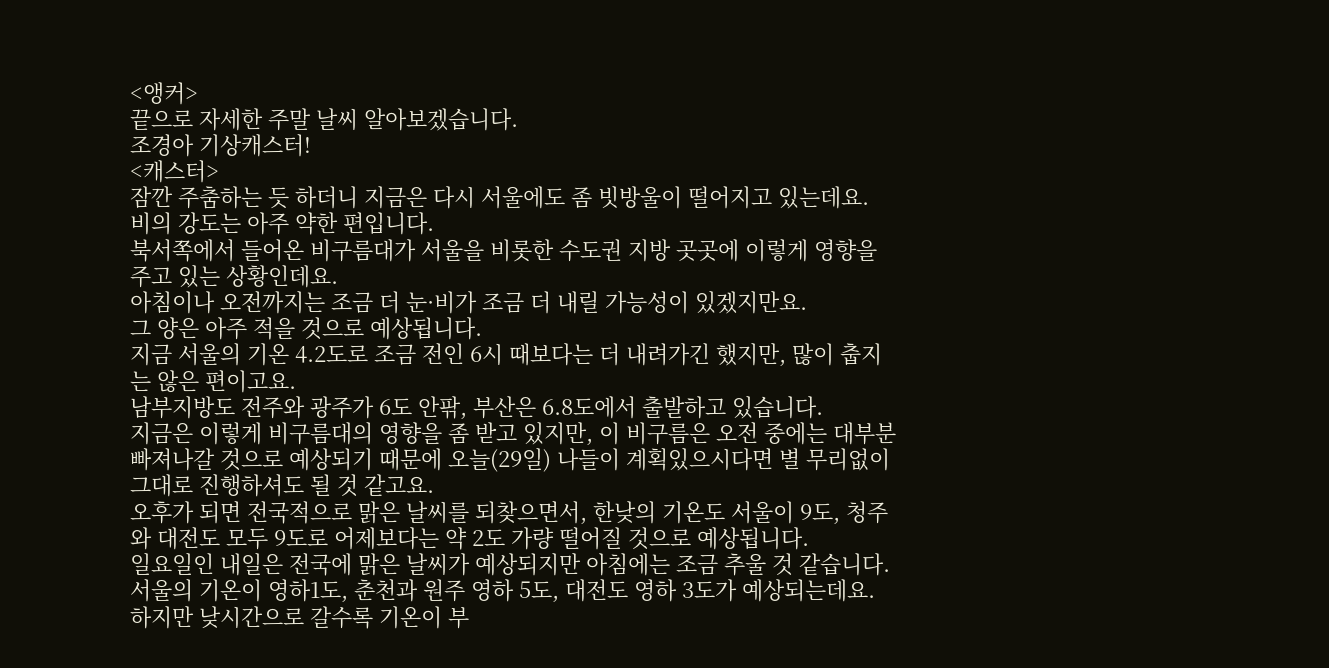<앵커>
끝으로 자세한 주말 날씨 알아보겠습니다.
조경아 기상캐스터!
<캐스터>
잠깐 주춤하는 듯 하더니 지금은 다시 서울에도 좀 빗방울이 떨어지고 있는데요.
비의 강도는 아주 약한 편입니다.
북서쪽에서 들어온 비구름대가 서울을 비롯한 수도권 지방 곳곳에 이렇게 영향을 주고 있는 상황인데요.
아침이나 오전까지는 조금 더 눈·비가 조금 더 내릴 가능성이 있겠지만요.
그 양은 아주 적을 것으로 예상됩니다.
지금 서울의 기온 4.2도로 조금 전인 6시 때보다는 더 내려가긴 했지만, 많이 춥지는 않은 편이고요.
남부지방도 전주와 광주가 6도 안팎, 부산은 6.8도에서 출발하고 있습니다.
지금은 이렇게 비구름대의 영향을 좀 받고 있지만, 이 비구름은 오전 중에는 대부분 빠져나갈 것으로 예상되기 때문에 오늘(29일) 나들이 계획있으시다면 별 무리없이 그대로 진행하셔도 될 것 같고요.
오후가 되면 전국적으로 맑은 날씨를 되찾으면서, 한낮의 기온도 서울이 9도, 청주와 대전도 모두 9도로 어제보다는 약 2도 가량 떨어질 것으로 예상됩니다.
일요일인 내일은 전국에 맑은 날씨가 예상되지만 아침에는 조금 추울 것 같습니다.
서울의 기온이 영하1도, 춘천과 원주 영하 5도, 대전도 영하 3도가 예상되는데요.
하지만 낮시간으로 갈수록 기온이 부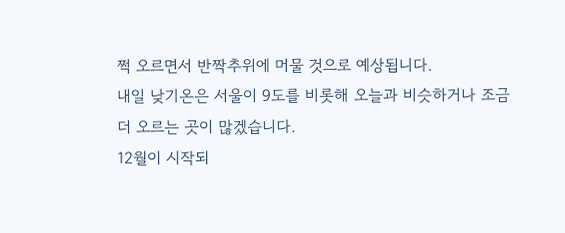쩍 오르면서 반짝추위에 머물 것으로 예상됩니다.
내일 낮기온은 서울이 9도를 비롯해 오늘과 비슷하거나 조금 더 오르는 곳이 많겠습니다.
12월이 시작되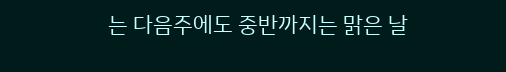는 다음주에도 중반까지는 맑은 날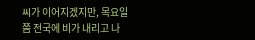씨가 이어지겠지만, 목요일쯤 전국에 비가 내리고 나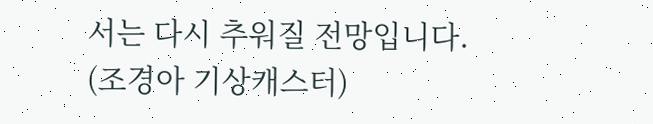서는 다시 추워질 전망입니다.
(조경아 기상캐스터)